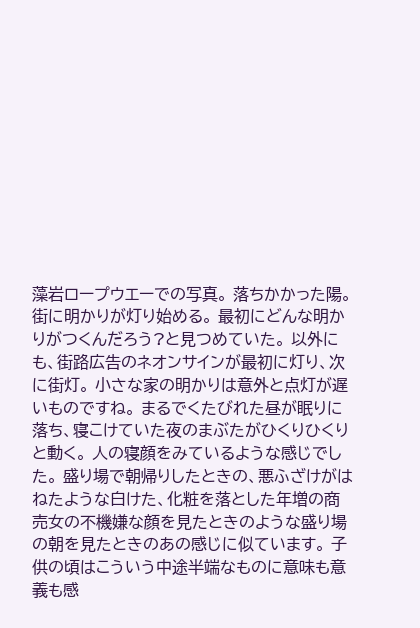藻岩ロープウエーでの写真。 落ちかかった陽。街に明かりが灯り始める。 最初にどんな明かりがつくんだろう?と見つめていた。 以外にも、街路広告のネオンサインが最初に灯り、次に街灯。 小さな家の明かりは意外と点灯が遅いものですね。 まるでくたびれた昼が眠りに落ち、寝こけていた夜のまぶたがひくりひくりと動く。 人の寝顔をみているような感じでした。 盛り場で朝帰りしたときの、悪ふざけがはねたような白けた、化粧を落とした年増の商売女の不機嫌な顔を見たときのような盛り場の朝を見たときのあの感じに似ています。 子供の頃はこういう中途半端なものに意味も意義も感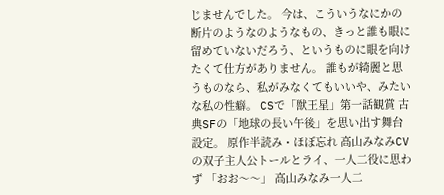じませんでした。 今は、こういうなにかの断片のようなのようなもの、きっと誰も眼に留めていないだろう、というものに眼を向けたくて仕方がありません。 誰もが綺麗と思うものなら、私がみなくてもいいや、みたいな私の性癖。 CSで「獣王星」第一話観賞 古典SFの「地球の長い午後」を思い出す舞台設定。 原作半読み・ほぼ忘れ 高山みなみCVの双子主人公トールとライ、一人二役に思わず 「おお〜〜」 高山みなみ一人二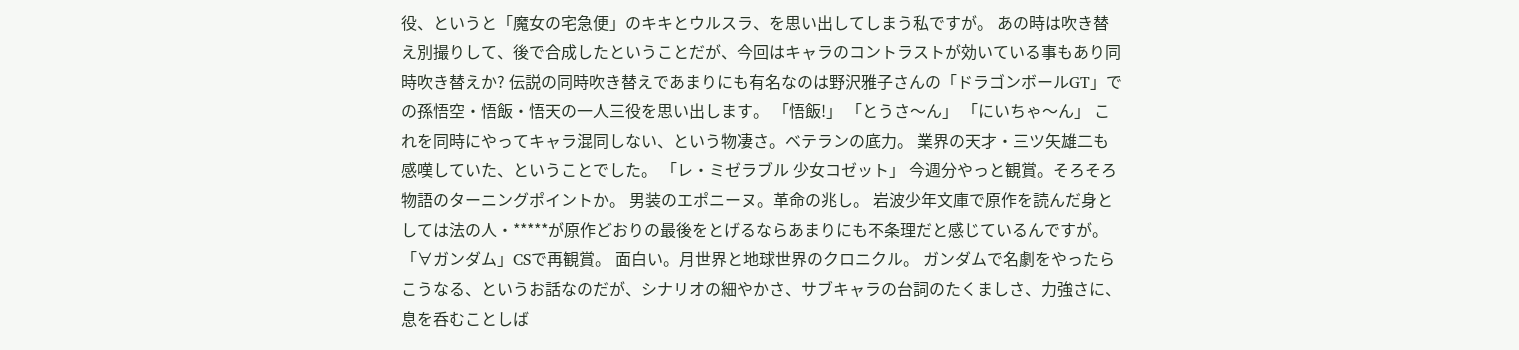役、というと「魔女の宅急便」のキキとウルスラ、を思い出してしまう私ですが。 あの時は吹き替え別撮りして、後で合成したということだが、今回はキャラのコントラストが効いている事もあり同時吹き替えか? 伝説の同時吹き替えであまりにも有名なのは野沢雅子さんの「ドラゴンボールGT」での孫悟空・悟飯・悟天の一人三役を思い出します。 「悟飯!」 「とうさ〜ん」 「にいちゃ〜ん」 これを同時にやってキャラ混同しない、という物凄さ。ベテランの底力。 業界の天才・三ツ矢雄二も感嘆していた、ということでした。 「レ・ミゼラブル 少女コゼット」 今週分やっと観賞。そろそろ物語のターニングポイントか。 男装のエポニーヌ。革命の兆し。 岩波少年文庫で原作を読んだ身としては法の人・*****が原作どおりの最後をとげるならあまりにも不条理だと感じているんですが。 「∀ガンダム」CSで再観賞。 面白い。月世界と地球世界のクロニクル。 ガンダムで名劇をやったらこうなる、というお話なのだが、シナリオの細やかさ、サブキャラの台詞のたくましさ、力強さに、息を呑むことしば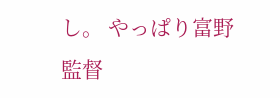し。 やっぱり富野監督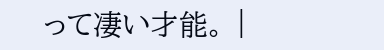って凄い才能。 |